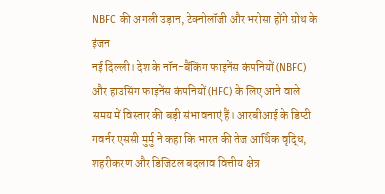NBFC की अगली उड़ान, टेक्नोलॉजी और भरोसा होंगे ग्रोथ के इंजन
नई दिल्ली। देश के नॉन-बैंकिंग फाइनेंस कंपनियों (NBFC) और हाउसिंग फाइनेंस कंपनियों (HFC) के लिए आने वाले समय में विस्तार की बड़ी संभावनाएं हैं। आरबीआई के डिप्टी गवर्नर एससी मुर्मु ने कहा कि भारत की तेज आर्थिक वृद्धि, शहरीकरण और डिजिटल बदलाव वित्तीय क्षेत्र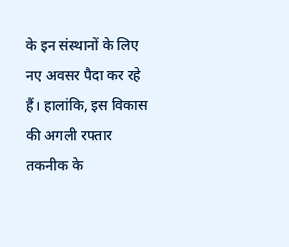के इन संस्थानों के लिए नए अवसर पैदा कर रहे हैं। हालांकि, इस विकास की अगली रफ्तार तकनीक के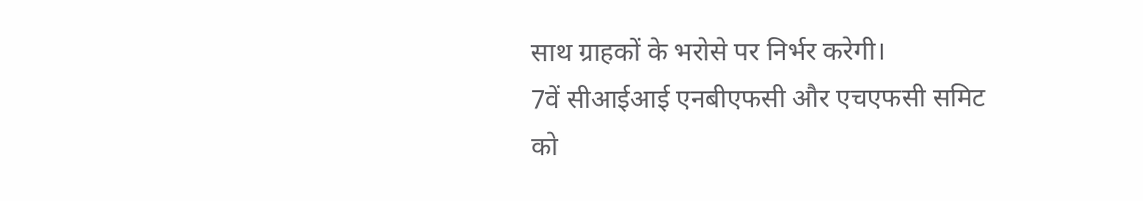साथ ग्राहकों के भरोसे पर निर्भर करेगी।
7वें सीआईआई एनबीएफसी और एचएफसी समिट को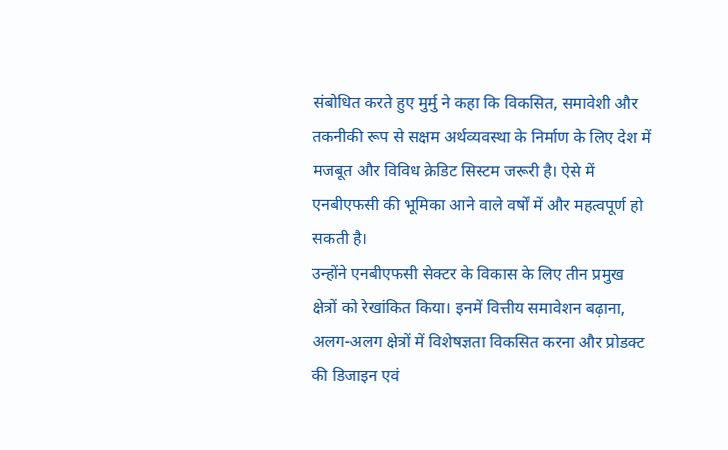संबोधित करते हुए मुर्मु ने कहा कि विकसित, समावेशी और तकनीकी रूप से सक्षम अर्थव्यवस्था के निर्माण के लिए देश में मजबूत और विविध क्रेडिट सिस्टम जरूरी है। ऐसे में एनबीएफसी की भूमिका आने वाले वर्षों में और महत्वपूर्ण हो सकती है।
उन्होंने एनबीएफसी सेक्टर के विकास के लिए तीन प्रमुख क्षेत्रों को रेखांकित किया। इनमें वित्तीय समावेशन बढ़ाना, अलग-अलग क्षेत्रों में विशेषज्ञता विकसित करना और प्रोडक्ट की डिजाइन एवं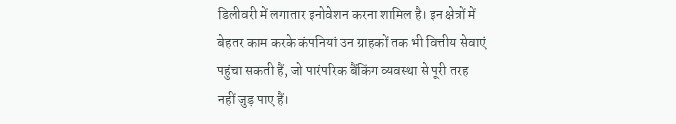डिलीवरी में लगातार इनोवेशन करना शामिल है। इन क्षेत्रों में बेहतर काम करके कंपनियां उन ग्राहकों तक भी वित्तीय सेवाएं पहुंचा सकती हैं, जो पारंपरिक बैंकिंग व्यवस्था से पूरी तरह नहीं जुड़ पाए हैं।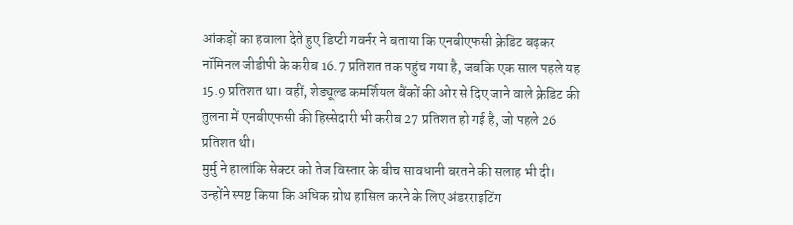आंकड़ों का हवाला देते हुए डिप्टी गवर्नर ने बताया कि एनबीएफसी क्रेडिट बढ़कर नॉमिनल जीडीपी के करीब 16.7 प्रतिशत तक पहुंच गया है, जबकि एक साल पहले यह 15.9 प्रतिशत था। वहीं, शेड्यूल्ड कमर्शियल बैंकों की ओर से दिए जाने वाले क्रेडिट की तुलना में एनबीएफसी की हिस्सेदारी भी करीब 27 प्रतिशत हो गई है, जो पहले 26 प्रतिशत थी।
मुर्मु ने हालांकि सेक्टर को तेज विस्तार के बीच सावधानी बरतने की सलाह भी दी। उन्होंने स्पष्ट किया कि अधिक ग्रोथ हासिल करने के लिए अंडरराइटिंग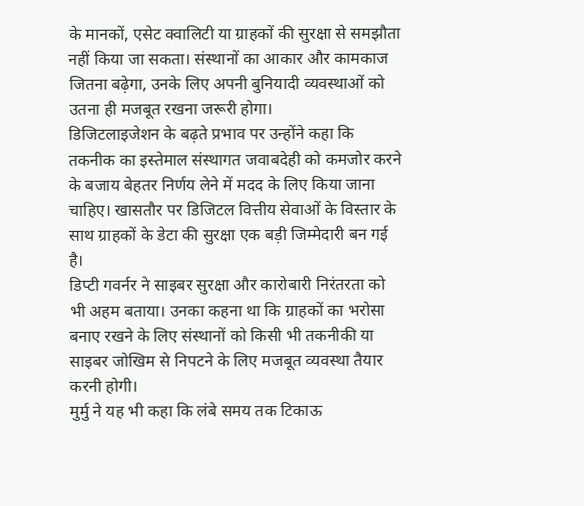के मानकों, एसेट क्वालिटी या ग्राहकों की सुरक्षा से समझौता नहीं किया जा सकता। संस्थानों का आकार और कामकाज जितना बढ़ेगा, उनके लिए अपनी बुनियादी व्यवस्थाओं को उतना ही मजबूत रखना जरूरी होगा।
डिजिटलाइजेशन के बढ़ते प्रभाव पर उन्होंने कहा कि तकनीक का इस्तेमाल संस्थागत जवाबदेही को कमजोर करने के बजाय बेहतर निर्णय लेने में मदद के लिए किया जाना चाहिए। खासतौर पर डिजिटल वित्तीय सेवाओं के विस्तार के साथ ग्राहकों के डेटा की सुरक्षा एक बड़ी जिम्मेदारी बन गई है।
डिप्टी गवर्नर ने साइबर सुरक्षा और कारोबारी निरंतरता को भी अहम बताया। उनका कहना था कि ग्राहकों का भरोसा बनाए रखने के लिए संस्थानों को किसी भी तकनीकी या साइबर जोखिम से निपटने के लिए मजबूत व्यवस्था तैयार करनी होगी।
मुर्मु ने यह भी कहा कि लंबे समय तक टिकाऊ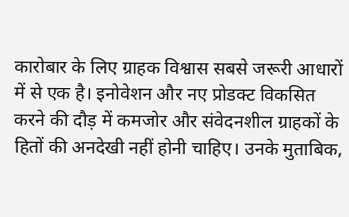कारोबार के लिए ग्राहक विश्वास सबसे जरूरी आधारों में से एक है। इनोवेशन और नए प्रोडक्ट विकसित करने की दौड़ में कमजोर और संवेदनशील ग्राहकों के हितों की अनदेखी नहीं होनी चाहिए। उनके मुताबिक,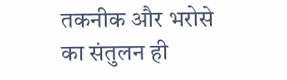तकनीक और भरोसे का संतुलन ही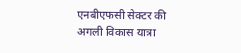एनबीएफसी सेक्टर की अगली विकास यात्रा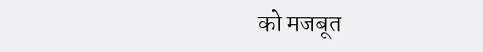को मजबूत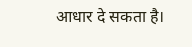आधार दे सकता है।